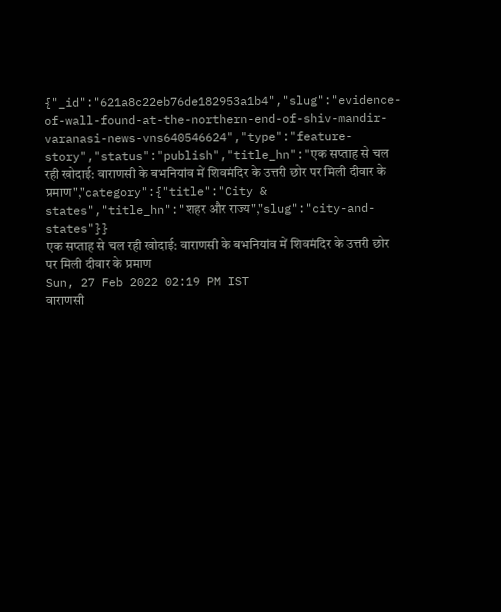{"_id":"621a8c22eb76de182953a1b4","slug":"evidence-of-wall-found-at-the-northern-end-of-shiv-mandir-varanasi-news-vns640546624","type":"feature-story","status":"publish","title_hn":"एक सप्ताह से चल रही खोदाई: वाराणसी के बभनियांव में शिवमंदिर के उत्तरी छोर पर मिली दीवार के प्रमाण","category":{"title":"City & states","title_hn":"शहर और राज्य","slug":"city-and-states"}}
एक सप्ताह से चल रही खोदाई: वाराणसी के बभनियांव में शिवमंदिर के उत्तरी छोर पर मिली दीवार के प्रमाण
Sun, 27 Feb 2022 02:19 PM IST
वाराणसी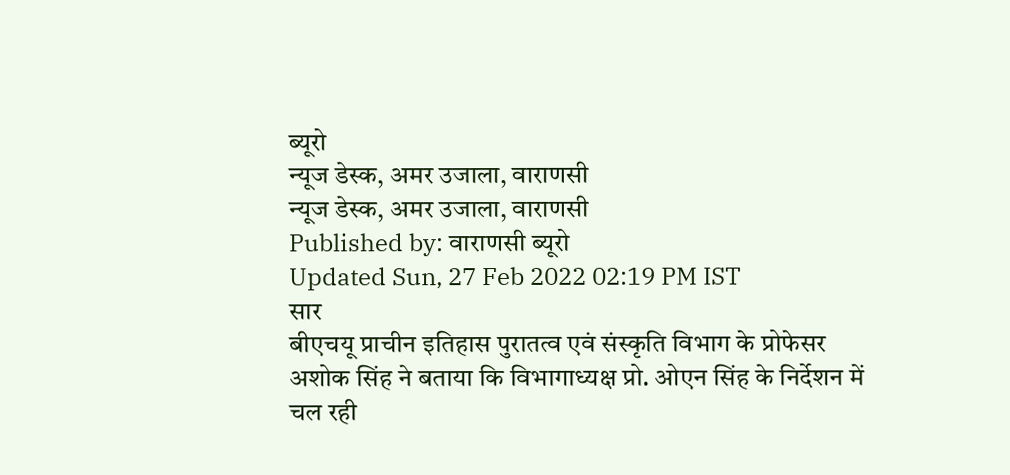ब्यूरो
न्यूज डेस्क, अमर उजाला, वाराणसी
न्यूज डेस्क, अमर उजाला, वाराणसी
Published by: वाराणसी ब्यूरो
Updated Sun, 27 Feb 2022 02:19 PM IST
सार
बीएचयू प्राचीन इतिहास पुरातत्व एवं संस्कृति विभाग के प्रोफेसर अशोक सिंह ने बताया कि विभागाध्यक्ष प्रो. ओएन सिंह के निर्देशन में चल रही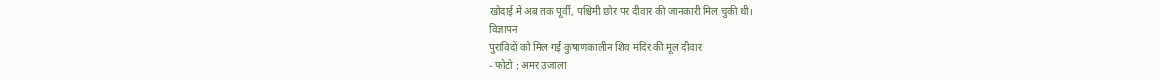खोदाई में अब तक पूर्वी, पश्चिमी छोर पर दीवार की जानकारी मिल चुकी थी।
विज्ञापन
पुराविदों को मिल गई कुषाणकालीन शिव मंदिर की मूल दीवार
- फोटो : अमर उजाला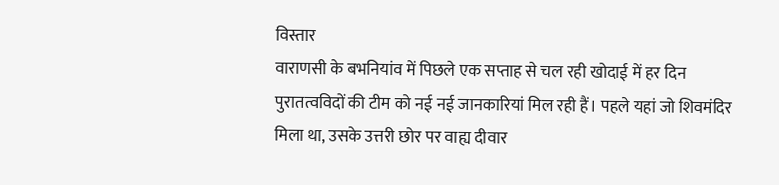विस्तार
वाराणसी के बभनियांव में पिछले एक सप्ताह से चल रही खोदाई में हर दिन पुरातत्वविदों की टीम को नई नई जानकारियां मिल रही हैं। पहले यहां जो शिवमंदिर मिला था, उसके उत्तरी छोर पर वाह्य दीवार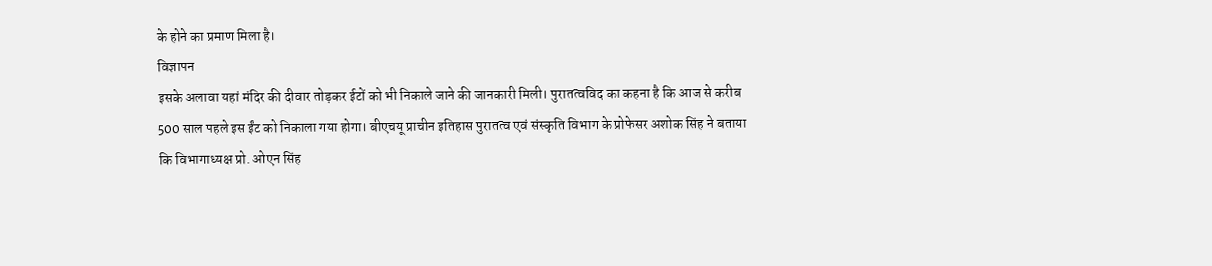के होने का प्रमाण मिला है।
विज्ञापन
इसके अलावा यहां मंदिर की दीवार तोड़कर ईटों को भी निकाले जाने की जानकारी मिली। पुरातत्वविद का कहना है कि आज से करीब 500 साल पहले इस ईंट को निकाला गया होगा। बीएचयू प्राचीन इतिहास पुरातत्व एवं संस्कृति विभाग के प्रोफेसर अशोक सिंह ने बताया कि विभागाध्यक्ष प्रो. ओएन सिंह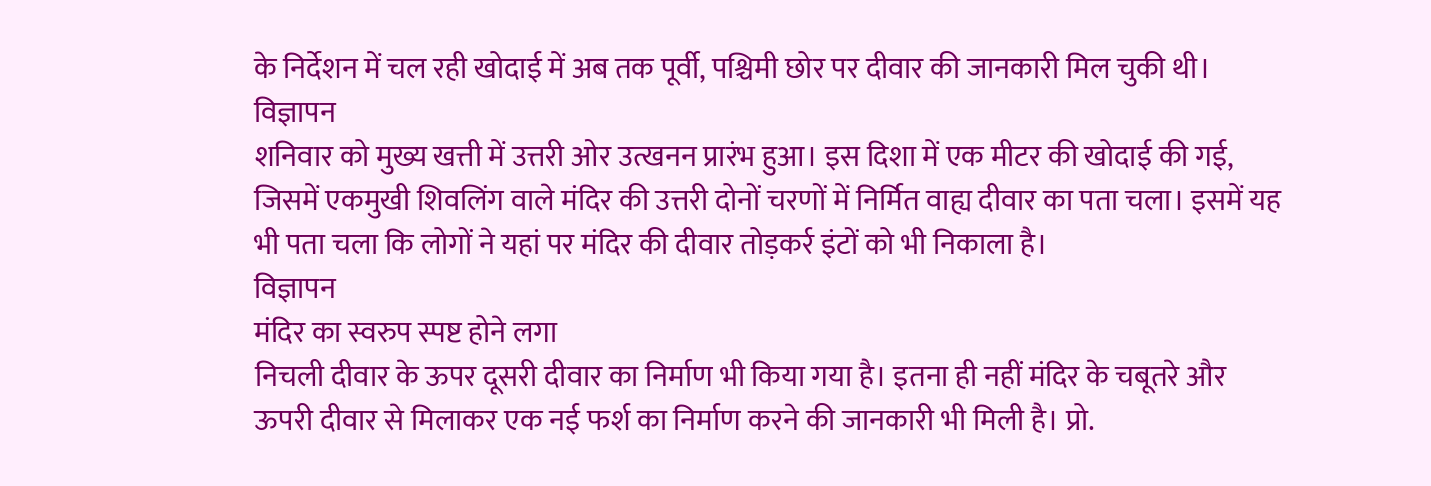के निर्देशन में चल रही खोदाई में अब तक पूर्वी, पश्चिमी छोर पर दीवार की जानकारी मिल चुकी थी।
विज्ञापन
शनिवार को मुख्य खत्ती में उत्तरी ओर उत्खनन प्रारंभ हुआ। इस दिशा में एक मीटर की खोदाई की गई, जिसमें एकमुखी शिवलिंग वाले मंदिर की उत्तरी दोनों चरणों में निर्मित वाह्य दीवार का पता चला। इसमें यह भी पता चला कि लोगों ने यहां पर मंदिर की दीवार तोड़कर्र इंटों को भी निकाला है।
विज्ञापन
मंदिर का स्वरुप स्पष्ट होने लगा
निचली दीवार के ऊपर दूसरी दीवार का निर्माण भी किया गया है। इतना ही नहीं मंदिर के चबूतरे और ऊपरी दीवार से मिलाकर एक नई फर्श का निर्माण करने की जानकारी भी मिली है। प्रो.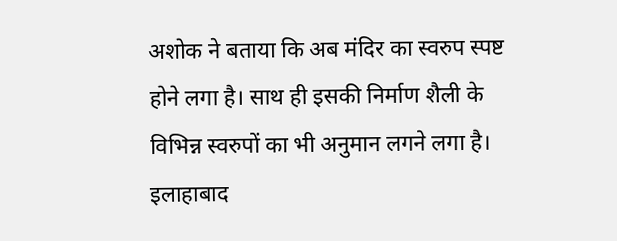अशोक ने बताया कि अब मंदिर का स्वरुप स्पष्ट होने लगा है। साथ ही इसकी निर्माण शैली के विभिन्न स्वरुपों का भी अनुमान लगने लगा है। इलाहाबाद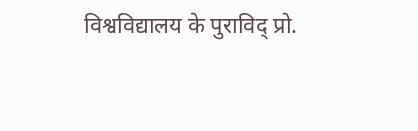विश्वविद्यालय के पुराविद् प्रो.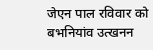जेएन पाल रविवार को बभनियांव उत्खनन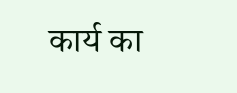कार्य का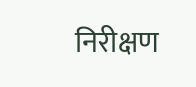निरीक्षण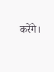करेंगे।